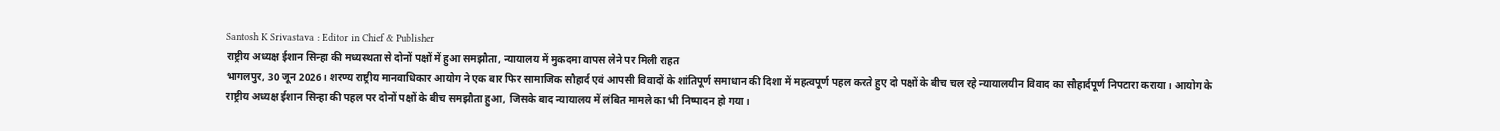Santosh K Srivastava : Editor in Chief & Publisher
राष्ट्रीय अध्यक्ष ईशान सिन्हा की मध्यस्थता से दोनों पक्षों में हुआ समझौता, न्यायालय में मुकदमा वापस लेने पर मिली राहत
भागलपुर, 30 जून 2026। शरण्य राष्ट्रीय मानवाधिकार आयोग ने एक बार फिर सामाजिक सौहार्द एवं आपसी विवादों के शांतिपूर्ण समाधान की दिशा में महत्वपूर्ण पहल करते हुए दो पक्षों के बीच चल रहे न्यायालयीन विवाद का सौहार्दपूर्ण निपटारा कराया। आयोग के राष्ट्रीय अध्यक्ष ईशान सिन्हा की पहल पर दोनों पक्षों के बीच समझौता हुआ, जिसके बाद न्यायालय में लंबित मामले का भी निष्पादन हो गया।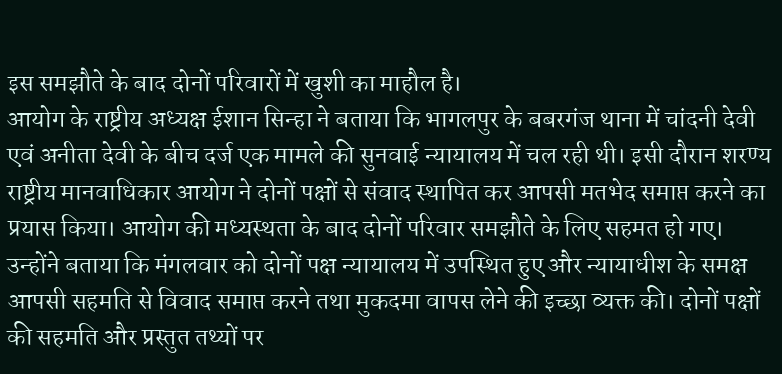इस समझौते के बाद दोनों परिवारों में खुशी का माहौल है।
आयोग के राष्ट्रीय अध्यक्ष ईशान सिन्हा ने बताया कि भागलपुर के बबरगंज थाना में चांदनी देवी एवं अनीता देवी के बीच दर्ज एक मामले की सुनवाई न्यायालय में चल रही थी। इसी दौरान शरण्य राष्ट्रीय मानवाधिकार आयोग ने दोनों पक्षों से संवाद स्थापित कर आपसी मतभेद समाप्त करने का प्रयास किया। आयोग की मध्यस्थता के बाद दोनों परिवार समझौते के लिए सहमत हो गए।
उन्होंने बताया कि मंगलवार को दोनों पक्ष न्यायालय में उपस्थित हुए और न्यायाधीश के समक्ष आपसी सहमति से विवाद समाप्त करने तथा मुकदमा वापस लेने की इच्छा व्यक्त की। दोनों पक्षों की सहमति और प्रस्तुत तथ्यों पर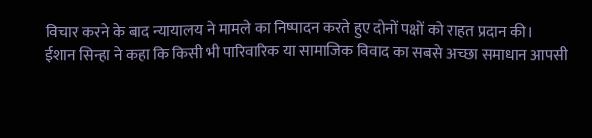विचार करने के बाद न्यायालय ने मामले का निष्पादन करते हुए दोनों पक्षों को राहत प्रदान की।
ईशान सिन्हा ने कहा कि किसी भी पारिवारिक या सामाजिक विवाद का सबसे अच्छा समाधान आपसी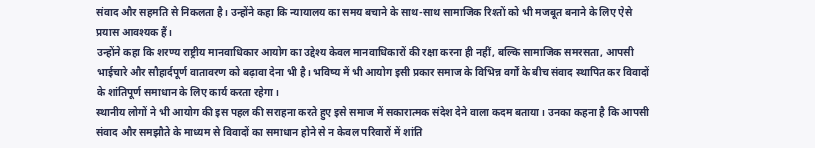संवाद और सहमति से निकलता है। उन्होंने कहा कि न्यायालय का समय बचाने के साथ-साथ सामाजिक रिश्तों को भी मजबूत बनाने के लिए ऐसे प्रयास आवश्यक हैं।
उन्होंने कहा कि शरण्य राष्ट्रीय मानवाधिकार आयोग का उद्देश्य केवल मानवाधिकारों की रक्षा करना ही नहीं, बल्कि सामाजिक समरसता, आपसी भाईचारे और सौहार्दपूर्ण वातावरण को बढ़ावा देना भी है। भविष्य में भी आयोग इसी प्रकार समाज के विभिन्न वर्गों के बीच संवाद स्थापित कर विवादों के शांतिपूर्ण समाधान के लिए कार्य करता रहेगा।
स्थानीय लोगों ने भी आयोग की इस पहल की सराहना करते हुए इसे समाज में सकारात्मक संदेश देने वाला कदम बताया। उनका कहना है कि आपसी संवाद और समझौते के माध्यम से विवादों का समाधान होने से न केवल परिवारों में शांति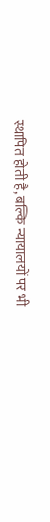स्थापित होती है, बल्कि न्यायालयों पर भी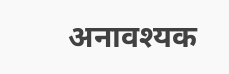अनावश्यक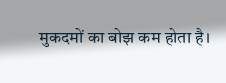मुकदमों का बोझ कम होता है।